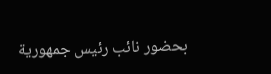بحضور نائب رئيس جمهورية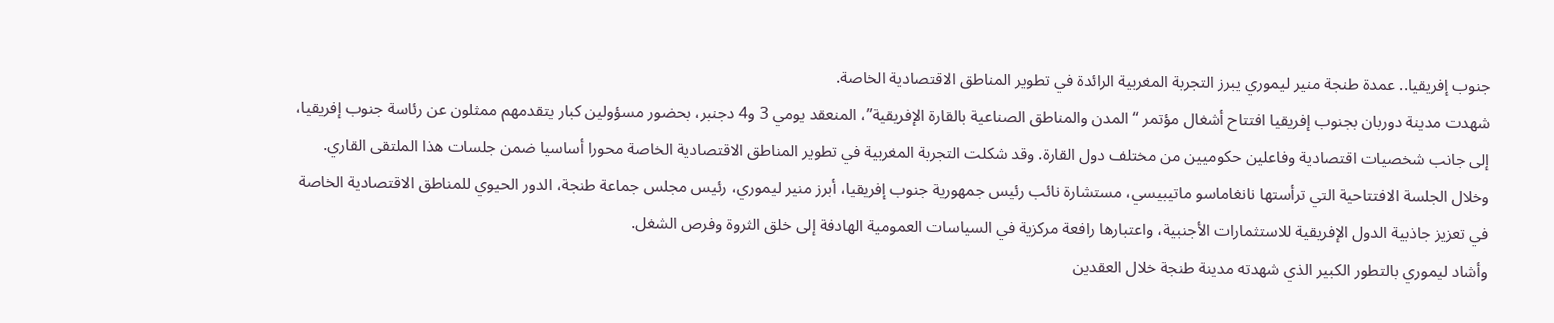جنوب إفريقيا.. عمدة طنجة منير ليموري يبرز التجربة المغربية الرائدة في تطوير المناطق الاقتصادية الخاصة.
شهدت مدينة دوربان بجنوب إفريقيا افتتاح أشغال مؤتمر “المدن والمناطق الصناعية بالقارة الإفريقية”، المنعقد يومي 3 و4 دجنبر، بحضور مسؤولين كبار يتقدمهم ممثلون عن رئاسة جنوب إفريقيا، إلى جانب شخصيات اقتصادية وفاعلين حكوميين من مختلف دول القارة. وقد شكلت التجربة المغربية في تطوير المناطق الاقتصادية الخاصة محورا أساسيا ضمن جلسات هذا الملتقى القاري.
وخلال الجلسة الافتتاحية التي ترأستها نانغاماسو ماتيبيسي، مستشارة نائب رئيس جمهورية جنوب إفريقيا، أبرز منير ليموري، رئيس مجلس جماعة طنجة، الدور الحيوي للمناطق الاقتصادية الخاصة في تعزيز جاذبية الدول الإفريقية للاستثمارات الأجنبية، واعتبارها رافعة مركزية في السياسات العمومية الهادفة إلى خلق الثروة وفرص الشغل.
وأشاد ليموري بالتطور الكبير الذي شهدته مدينة طنجة خلال العقدين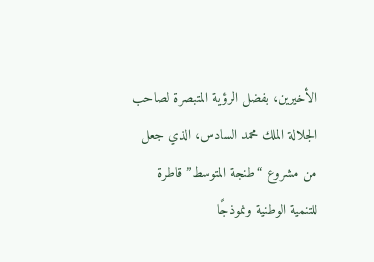الأخيرين، بفضل الرؤية المتبصرة لصاحب الجلالة الملك محمد السادس، الذي جعل من مشروع “طنجة المتوسط” قاطرة للتنمية الوطنية ونموذجًا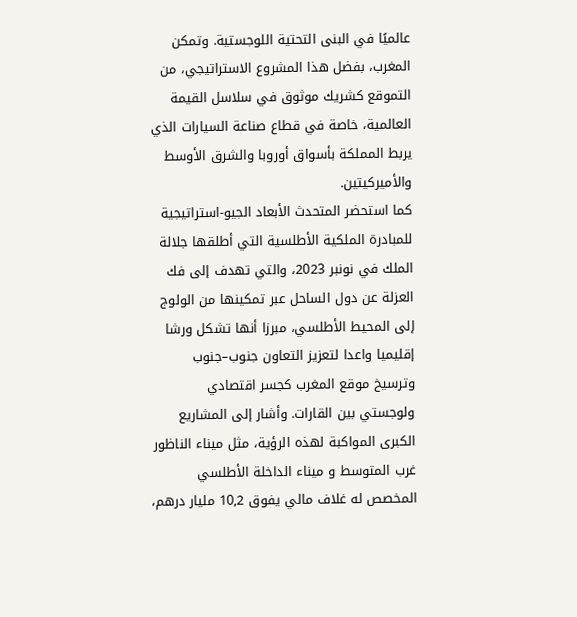عالميًا في البنى التحتية اللوجستية. وتمكن المغرب، بفضل هذا المشروع الاستراتيجي، من التموقع كشريك موثوق في سلاسل القيمة العالمية، خاصة في قطاع صناعة السيارات الذي يربط المملكة بأسواق أوروبا والشرق الأوسط والأميركيتين.
كما استحضر المتحدث الأبعاد الجيو-استراتيجية للمبادرة الملكية الأطلسية التي أطلقها جلالة الملك في نونبر 2023، والتي تهدف إلى فك العزلة عن دول الساحل عبر تمكينها من الولوج إلى المحيط الأطلسي، مبرزا أنها تشكل ورشا إقليميا واعدا لتعزيز التعاون جنوب–جنوب وترسيخ موقع المغرب كجسر اقتصادي ولوجستي بين القارات. وأشار إلى المشاريع الكبرى المواكبة لهذه الرؤية، مثل ميناء الناظور غرب المتوسط و ميناء الداخلة الأطلسي المخصص له غلاف مالي يفوق 10,2 مليار درهم،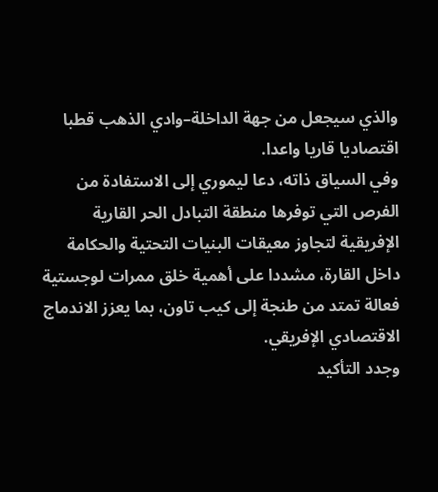والذي سيجعل من جهة الداخلة–وادي الذهب قطبا اقتصاديا قاريا واعدا.
وفي السياق ذاته، دعا ليموري إلى الاستفادة من الفرص التي توفرها منطقة التبادل الحر القارية الإفريقية لتجاوز معيقات البنيات التحتية والحكامة داخل القارة، مشددا على أهمية خلق ممرات لوجستية فعالة تمتد من طنجة إلى كيب تاون، بما يعزز الاندماج الاقتصادي الإفريقي.
وجدد التأكيد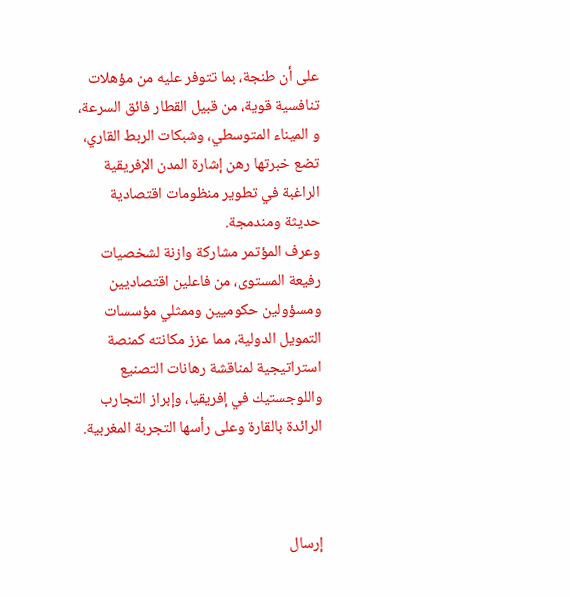على أن طنجة، بما تتوفر عليه من مؤهلات تنافسية قوية، من قبيل القطار فائق السرعة، و الميناء المتوسطي، وشبكات الربط القاري، تضع خبرتها رهن إشارة المدن الإفريقية الراغبة في تطوير منظومات اقتصادية حديثة ومندمجة.
وعرف المؤتمر مشاركة وازنة لشخصيات رفيعة المستوى، من فاعلين اقتصاديين ومسؤولين حكوميين وممثلي مؤسسات التمويل الدولية، مما عزز مكانته كمنصة استراتيجية لمناقشة رهانات التصنيع واللوجستيك في إفريقيا، وإبراز التجارب الرائدة بالقارة وعلى رأسها التجربة المغربية.



إرسال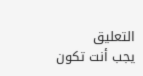التعليق
يجب أنت تكون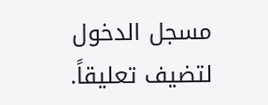مسجل الدخول لتضيف تعليقاً.